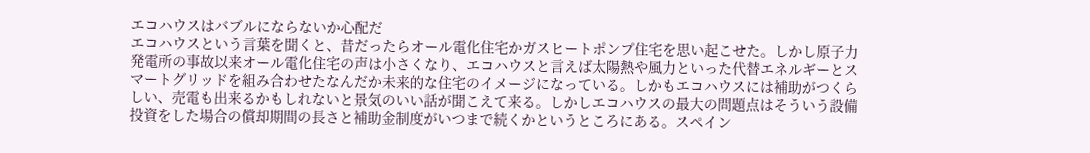エコハウスはバブルにならないか心配だ
エコハウスという言葉を聞くと、昔だったらオール電化住宅かガスヒートポンプ住宅を思い起こせた。しかし原子力発電所の事故以来オール電化住宅の声は小さくなり、エコハウスと言えば太陽熱や風力といった代替エネルギーとスマートグリッドを組み合わせたなんだか未来的な住宅のイメージになっている。しかもエコハウスには補助がつくらしい、売電も出来るかもしれないと景気のいい話が聞こえて来る。しかしエコハウスの最大の問題点はそういう設備投資をした場合の償却期間の長さと補助金制度がいつまで続くかというところにある。スペイン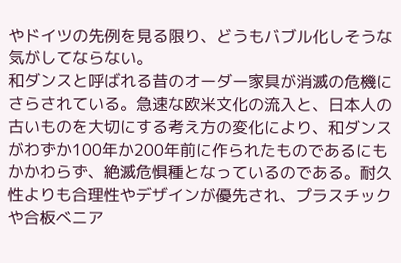やドイツの先例を見る限り、どうもバブル化しそうな気がしてならない。
和ダンスと呼ばれる昔のオーダー家具が消滅の危機にさらされている。急速な欧米文化の流入と、日本人の古いものを大切にする考え方の変化により、和ダンスがわずか100年か200年前に作られたものであるにもかかわらず、絶滅危惧種となっているのである。耐久性よりも合理性やデザインが優先され、プラスチックや合板べニア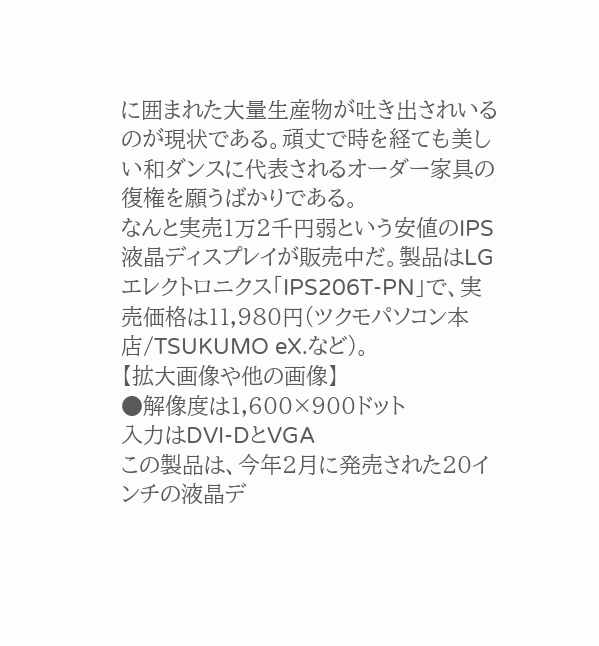に囲まれた大量生産物が吐き出されいるのが現状である。頑丈で時を経ても美しい和ダンスに代表されるオーダー家具の復権を願うばかりである。
なんと実売1万2千円弱という安値のIPS液晶ディスプレイが販売中だ。製品はLGエレクトロニクス「IPS206T-PN」で、実売価格は11,980円(ツクモパソコン本店/TSUKUMO eX.など)。
【拡大画像や他の画像】
●解像度は1,600×900ドット
入力はDVI-DとVGA
この製品は、今年2月に発売された20インチの液晶デ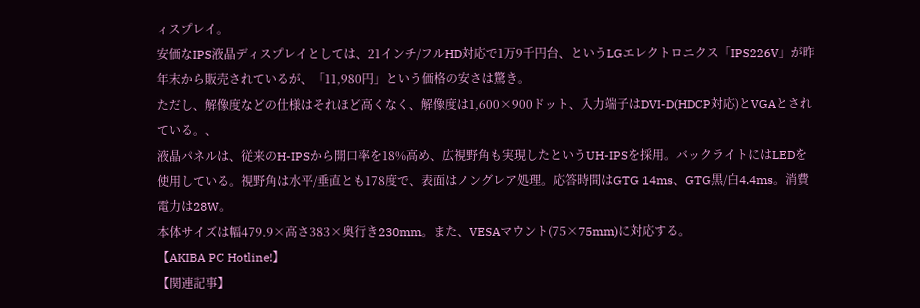ィスプレイ。
安価なIPS液晶ディスプレイとしては、21インチ/フルHD対応で1万9千円台、というLGエレクトロニクス「IPS226V」が昨年末から販売されているが、「11,980円」という価格の安さは驚き。
ただし、解像度などの仕様はそれほど高くなく、解像度は1,600×900ドット、入力端子はDVI-D(HDCP対応)とVGAとされている。、
液晶パネルは、従来のH-IPSから開口率を18%高め、広視野角も実現したというUH-IPSを採用。バックライトにはLEDを使用している。視野角は水平/垂直とも178度で、表面はノングレア処理。応答時間はGTG 14ms、GTG黒/白4.4ms。消費電力は28W。
本体サイズは幅479.9×高さ383×奥行き230mm。また、VESAマウント(75×75mm)に対応する。
【AKIBA PC Hotline!】
【関連記事】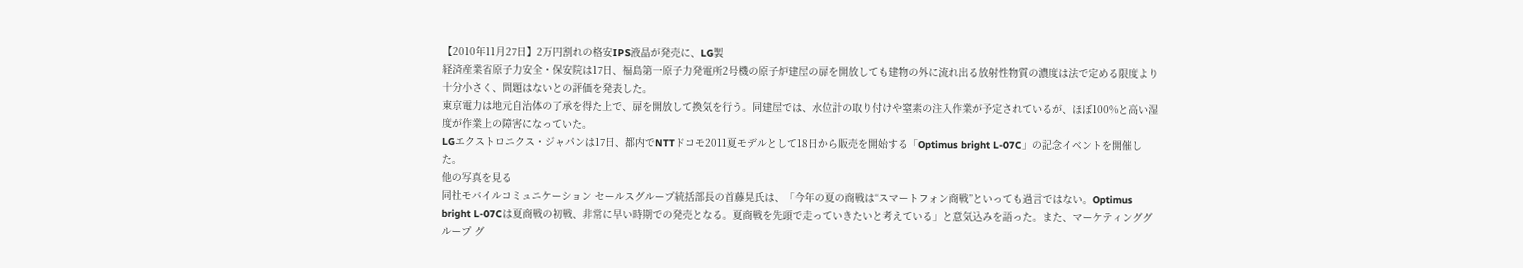【2010年11月27日】2万円割れの格安IPS液晶が発売に、LG製
経済産業省原子力安全・保安院は17日、福島第一原子力発電所2号機の原子炉建屋の扉を開放しても建物の外に流れ出る放射性物質の濃度は法で定める限度より十分小さく、問題はないとの評価を発表した。
東京電力は地元自治体の了承を得た上で、扉を開放して換気を行う。同建屋では、水位計の取り付けや窒素の注入作業が予定されているが、ほぼ100%と高い湿度が作業上の障害になっていた。
LGエクストロニクス・ジャパンは17日、都内でNTTドコモ2011夏モデルとして18日から販売を開始する「Optimus bright L-07C」の記念イベントを開催した。
他の写真を見る
同社モバイルコミュニケーション セールスグループ統括部長の首藤晃氏は、「今年の夏の商戦は“スマートフォン商戦”といっても過言ではない。Optimus bright L-07Cは夏商戦の初戦、非常に早い時期での発売となる。夏商戦を先頭で走っていきたいと考えている」と意気込みを語った。また、マーケティンググループ グ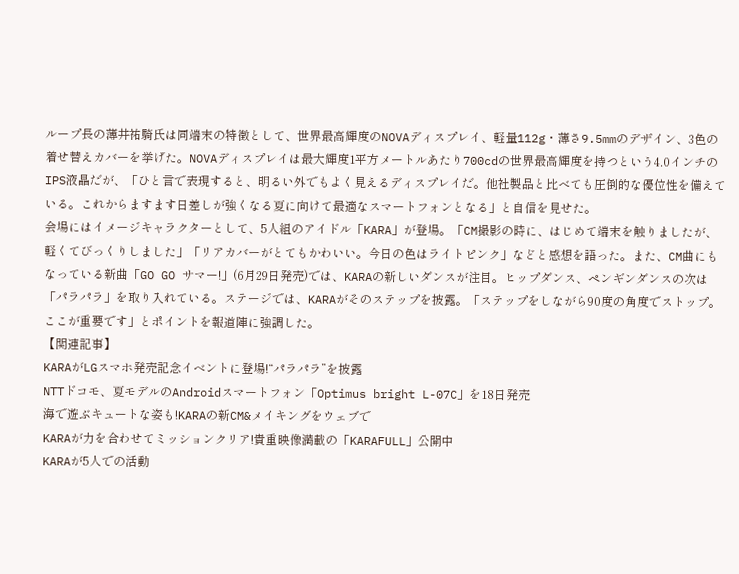ループ長の薄井祐騎氏は同端末の特徴として、世界最高輝度のNOVAディスプレイ、軽量112g・薄さ9.5mmのデザイン、3色の着せ替えカバーを挙げた。NOVAディスプレイは最大輝度1平方メートルあたり700cdの世界最高輝度を持つという4.0インチのIPS液晶だが、「ひと言で表現すると、明るい外でもよく見えるディスプレイだ。他社製品と比べても圧倒的な優位性を備えている。これからますます日差しが強くなる夏に向けて最適なスマートフォンとなる」と自信を見せた。
会場にはイメージキャラクターとして、5人組のアイドル「KARA」が登場。「CM撮影の時に、はじめて端末を触りましたが、軽くてびっくりしました」「リアカバーがとてもかわいい。今日の色はライトピンク」などと感想を語った。また、CM曲にもなっている新曲「GO GO サマー!」(6月29日発売)では、KARAの新しいダンスが注目。ヒップダンス、ペンギンダンスの次は「パラパラ」を取り入れている。ステージでは、KARAがそのステップを披露。「ステップをしながら90度の角度でストップ。ここが重要です」とポイントを報道陣に強調した。
【関連記事】
KARAがLGスマホ発売記念イベントに登場!“パラパラ”を披露
NTTドコモ、夏モデルのAndroidスマートフォン「Optimus bright L-07C」を18日発売
海で遊ぶキュートな姿も!KARAの新CM&メイキングをウェブで
KARAが力を合わせてミッションクリア!貴重映像満載の「KARAFULL」公開中
KARAが5人での活動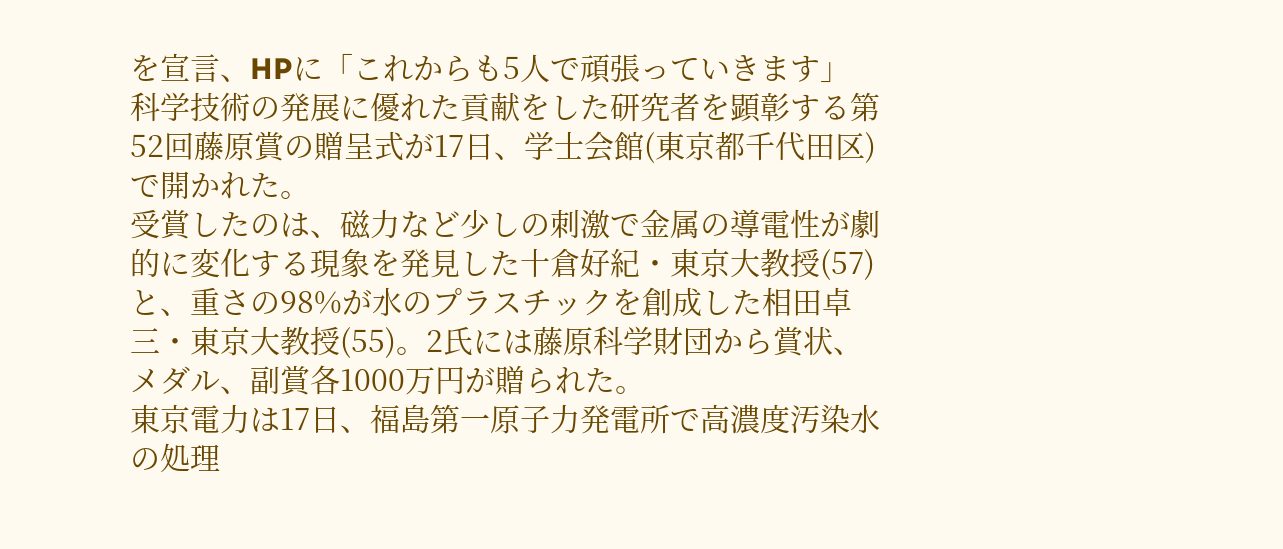を宣言、HPに「これからも5人で頑張っていきます」
科学技術の発展に優れた貢献をした研究者を顕彰する第52回藤原賞の贈呈式が17日、学士会館(東京都千代田区)で開かれた。
受賞したのは、磁力など少しの刺激で金属の導電性が劇的に変化する現象を発見した十倉好紀・東京大教授(57)と、重さの98%が水のプラスチックを創成した相田卓三・東京大教授(55)。2氏には藤原科学財団から賞状、メダル、副賞各1000万円が贈られた。
東京電力は17日、福島第一原子力発電所で高濃度汚染水の処理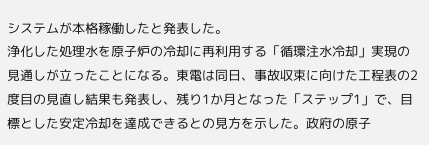システムが本格稼働したと発表した。
浄化した処理水を原子炉の冷却に再利用する「循環注水冷却」実現の見通しが立ったことになる。東電は同日、事故収束に向けた工程表の2度目の見直し結果も発表し、残り1か月となった「ステップ1」で、目標とした安定冷却を達成できるとの見方を示した。政府の原子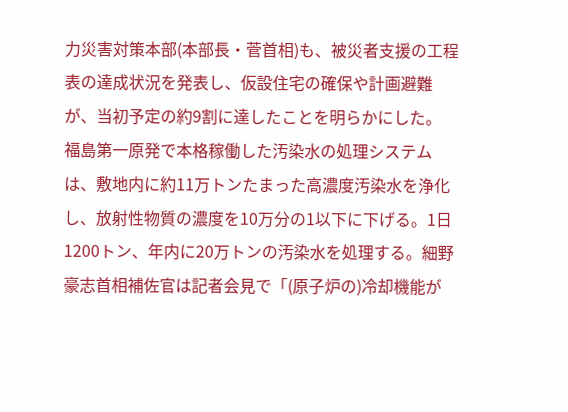力災害対策本部(本部長・菅首相)も、被災者支援の工程表の達成状況を発表し、仮設住宅の確保や計画避難が、当初予定の約9割に達したことを明らかにした。
福島第一原発で本格稼働した汚染水の処理システムは、敷地内に約11万トンたまった高濃度汚染水を浄化し、放射性物質の濃度を10万分の1以下に下げる。1日1200トン、年内に20万トンの汚染水を処理する。細野豪志首相補佐官は記者会見で「(原子炉の)冷却機能が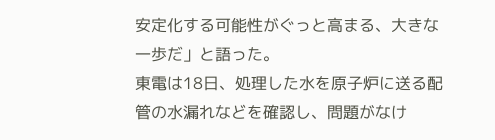安定化する可能性がぐっと高まる、大きな一歩だ」と語った。
東電は18日、処理した水を原子炉に送る配管の水漏れなどを確認し、問題がなけ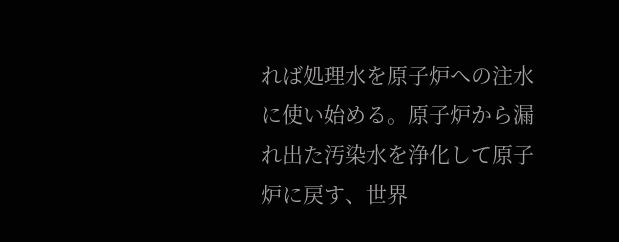れば処理水を原子炉への注水に使い始める。原子炉から漏れ出た汚染水を浄化して原子炉に戻す、世界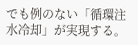でも例のない「循環注水冷却」が実現する。